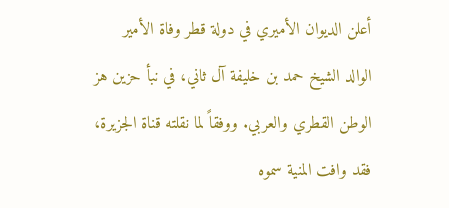أعلن الديوان الأميري في دولة قطر وفاة الأمير الوالد الشيخ حمد بن خليفة آل ثاني، في نبأ حزين هز الوطن القطري والعربي. ووفقاً لما نقلته قناة الجزيرة، فقد وافت المنية سموه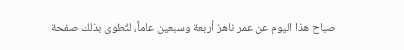صباح هذا اليوم عن عمر ناهز أربعة وسبعين عاماً، لتُطوى بذلك صفحة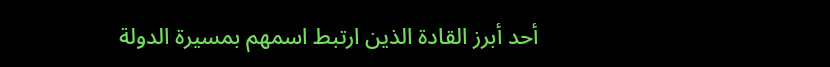أحد أبرز القادة الذين ارتبط اسمهم بمسيرة الدولة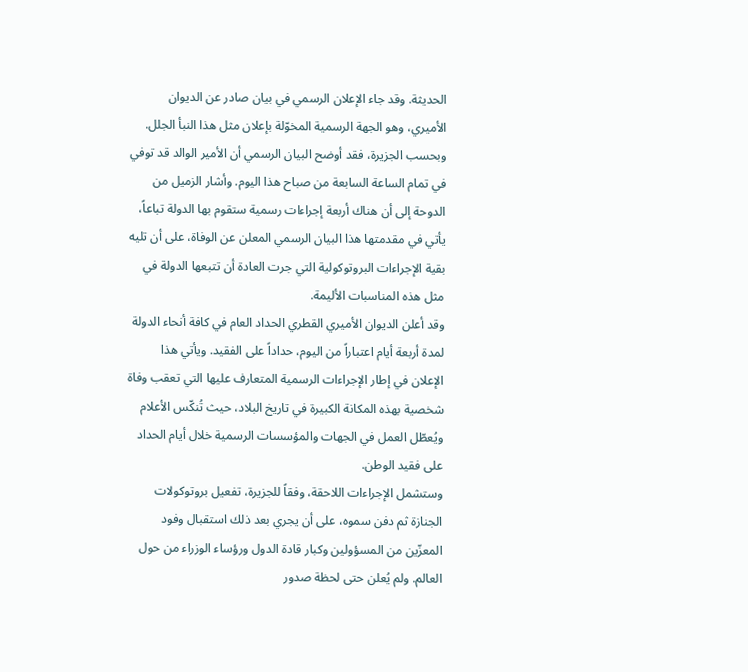الحديثة. وقد جاء الإعلان الرسمي في بيان صادر عن الديوان الأميري، وهو الجهة الرسمية المخوّلة بإعلان مثل هذا النبأ الجلل.
وبحسب الجزيرة، فقد أوضح البيان الرسمي أن الأمير الوالد قد توفي في تمام الساعة السابعة من صباح هذا اليوم. وأشار الزميل من الدوحة إلى أن هناك أربعة إجراءات رسمية ستقوم بها الدولة تباعاً، يأتي في مقدمتها هذا البيان الرسمي المعلن عن الوفاة، على أن تليه بقية الإجراءات البروتوكولية التي جرت العادة أن تتبعها الدولة في مثل هذه المناسبات الأليمة.
وقد أعلن الديوان الأميري القطري الحداد العام في كافة أنحاء الدولة لمدة أربعة أيام اعتباراً من اليوم، حداداً على الفقيد. ويأتي هذا الإعلان في إطار الإجراءات الرسمية المتعارف عليها التي تعقب وفاة شخصية بهذه المكانة الكبيرة في تاريخ البلاد، حيث تُنكّس الأعلام ويُعطّل العمل في الجهات والمؤسسات الرسمية خلال أيام الحداد على فقيد الوطن.
وستشمل الإجراءات اللاحقة، وفقاً للجزيرة، تفعيل بروتوكولات الجنازة ثم دفن سموه، على أن يجري بعد ذلك استقبال وفود المعزّين من المسؤولين وكبار قادة الدول ورؤساء الوزراء من حول العالم. ولم يُعلن حتى لحظة صدور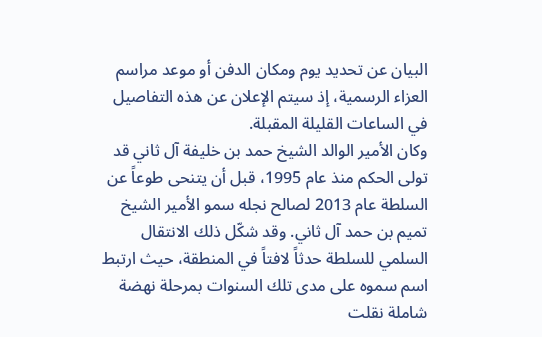البيان عن تحديد يوم ومكان الدفن أو موعد مراسم العزاء الرسمية، إذ سيتم الإعلان عن هذه التفاصيل في الساعات القليلة المقبلة.
وكان الأمير الوالد الشيخ حمد بن خليفة آل ثاني قد تولى الحكم منذ عام 1995، قبل أن يتنحى طوعاً عن السلطة عام 2013 لصالح نجله سمو الأمير الشيخ تميم بن حمد آل ثاني. وقد شكّل ذلك الانتقال السلمي للسلطة حدثاً لافتاً في المنطقة، حيث ارتبط اسم سموه على مدى تلك السنوات بمرحلة نهضة شاملة نقلت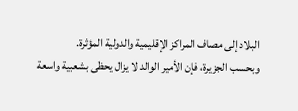البلاد إلى مصاف المراكز الإقليمية والدولية المؤثرة.
وبحسب الجزيرة، فإن الأمير الوالد لا يزال يحظى بشعبية واسعة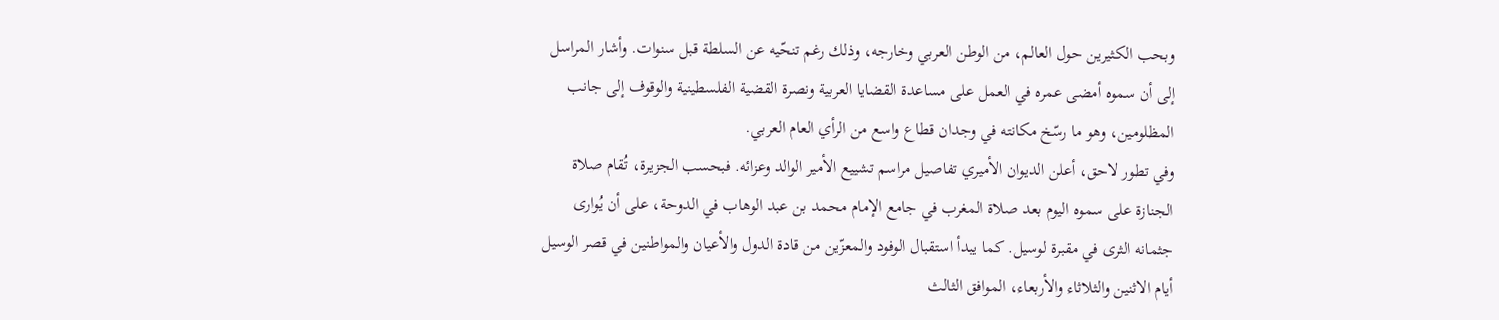وبحب الكثيرين حول العالم، من الوطن العربي وخارجه، وذلك رغم تنحّيه عن السلطة قبل سنوات. وأشار المراسل إلى أن سموه أمضى عمره في العمل على مساعدة القضايا العربية ونصرة القضية الفلسطينية والوقوف إلى جانب المظلومين، وهو ما رسّخ مكانته في وجدان قطاع واسع من الرأي العام العربي.
وفي تطور لاحق، أعلن الديوان الأميري تفاصيل مراسم تشييع الأمير الوالد وعزائه. فبحسب الجزيرة، تُقام صلاة الجنازة على سموه اليوم بعد صلاة المغرب في جامع الإمام محمد بن عبد الوهاب في الدوحة، على أن يُوارى جثمانه الثرى في مقبرة لوسيل. كما يبدأ استقبال الوفود والمعزّين من قادة الدول والأعيان والمواطنين في قصر الوسيل أيام الاثنين والثلاثاء والأربعاء، الموافق الثالث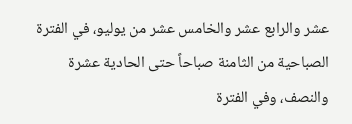عشر والرابع عشر والخامس عشر من يوليو، في الفترة الصباحية من الثامنة صباحاً حتى الحادية عشرة والنصف، وفي الفترة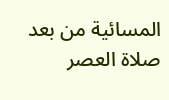المسائية من بعد صلاة العصر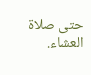حتى صلاة العشاء.